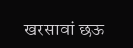खरसावां छऊ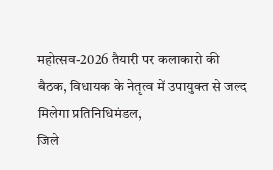महोत्सव-2026 तैयारी पर कलाकारो की
बैठक, विधायक के नेतृत्व में उपायुक्त से जल्द मिलेगा प्रतिनिधिमंडल,
जिले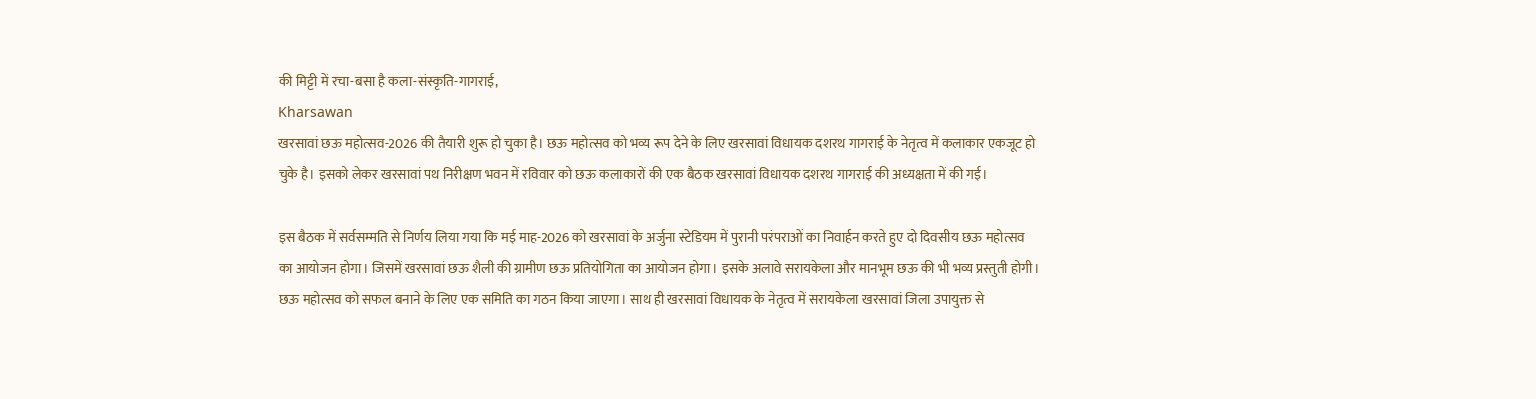की मिट्टी में रचा-बसा है कला-संस्कृति-गागराई,
Kharsawan
खरसावां छऊ महोत्सव-2026 की तैयारी शुरू हो चुका है। छऊ महोत्सव को भव्य रूप देने के लिए खरसावां विधायक दशरथ गागराई के नेतृत्व में कलाकार एकजूट हो चुके है। इसको लेकर खरसावां पथ निरीक्षण भवन में रविवार को छऊ कलाकारों की एक बैठक खरसावां विधायक दशरथ गागराई की अध्यक्षता में की गई।

इस बैठक में सर्वसम्मति से निर्णय लिया गया कि मई माह-2026 को खरसावां के अर्जुना स्टेडियम में पुरानी परंपराओं का निवार्हन करते हुए दो दिवसीय छऊ महोत्सव का आयोजन होगा। जिसमें खरसावां छऊ शैली की ग्रामीण छऊ प्रतियोगिता का आयोजन होगा। इसके अलावे सरायकेला और मानभूम छऊ की भी भव्य प्रस्तुती होगी। छऊ महोत्सव को सफल बनाने के लिए एक समिति का गठन किया जाएगा। साथ ही खरसावां विधायक के नेतृत्व में सरायकेला खरसावां जिला उपायुक्त से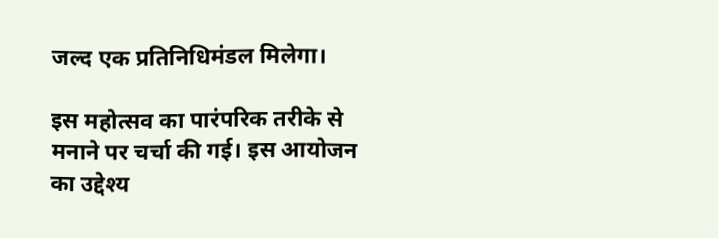जल्द एक प्रतिनिधिमंडल मिलेगा।

इस महोत्सव का पारंपरिक तरीके से मनाने पर चर्चा की गई। इस आयोजन का उद्देश्य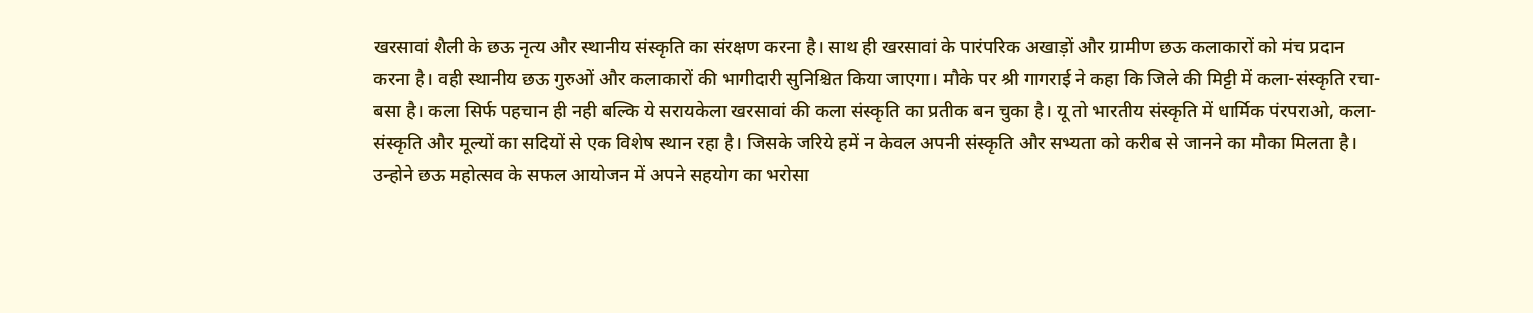खरसावां शैली के छऊ नृत्य और स्थानीय संस्कृति का संरक्षण करना है। साथ ही खरसावां के पारंपरिक अखाड़ों और ग्रामीण छऊ कलाकारों को मंच प्रदान करना है। वही स्थानीय छऊ गुरुओं और कलाकारों की भागीदारी सुनिश्चित किया जाएगा। मौके पर श्री गागराई ने कहा कि जिले की मिट्टी में कला-संस्कृति रचा-बसा है। कला सिर्फ पहचान ही नही बल्कि ये सरायकेला खरसावां की कला संस्कृति का प्रतीक बन चुका है। यू तो भारतीय संस्कृति में धार्मिक पंरपराओ, कला-संस्कृति और मूल्यों का सदियों से एक विशेष स्थान रहा है। जिसके जरिये हमें न केवल अपनी संस्कृति और सभ्यता को करीब से जानने का मौका मिलता है। उन्होने छऊ महोत्सव के सफल आयोजन में अपने सहयोग का भरोसा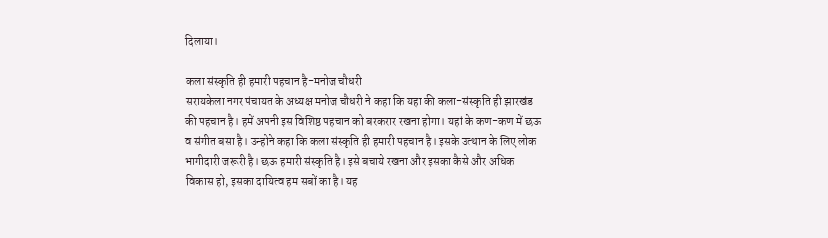दिलाया।

कला संस्कृति ही हमारी पहचान है-मनोज चौधरी
सरायकेला नगर पंचायत के अध्यक्ष मनोज चौधरी ने कहा कि यहा की कला-संस्कृति ही झारखंड की पहचान है। हमें अपनी इस विशिष्ठ पहचान को बरकरार रखना होगा। यहां के कण-कण में छऊ व संगीत बसा है। उन्होने कहा कि कला संस्कृति ही हमारी पहचान है। इसके उत्थान के लिए लोक भागीदारी जरूरी है। छऊ हमारी संस्कृति है। इसे बचाये रखना और इसका कैसे और अधिक विकास हो, इसका दायित्व हम सबों का है। यह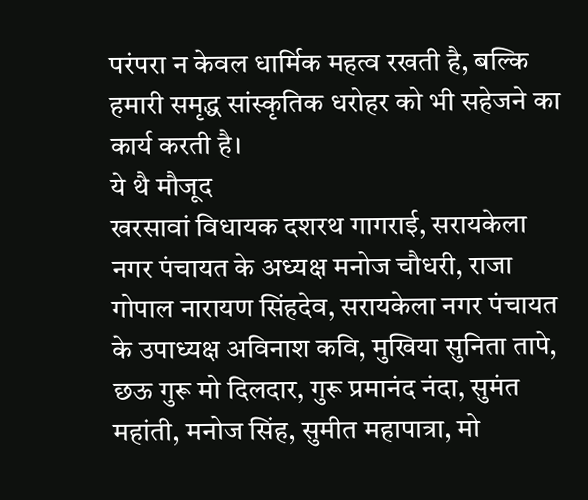परंपरा न केवल धार्मिक महत्व रखती है, बल्कि हमारी समृद्ध सांस्कृतिक धरोहर को भी सहेजने का कार्य करती है।
ये थै मौजूद
खरसावां विधायक दशरथ गागराई, सरायकेला नगर पंचायत के अध्यक्ष मनोज चौधरी, राजा गोपाल नारायण सिंहदेव, सरायकेला नगर पंचायत के उपाध्यक्ष अविनाश कवि, मुखिया सुनिता तापे, छऊ गुरू मो दिलदार, गुरू प्रमानंद नंदा, सुमंत महांती, मनोज सिंह, सुमीत महापात्रा, मो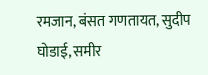रमजान, बंसत गणतायत, सुदीप घोडाई, समीर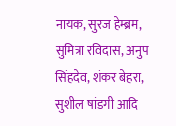नायक, सुरज हेम्ब्रम, सुमित्रा रविदास, अनुप सिंहदेव, शंकर बेहरा, सुशील षांडगी आदि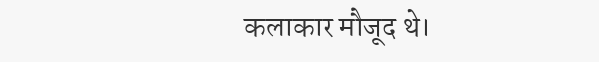कलाकार मौजूद थे।